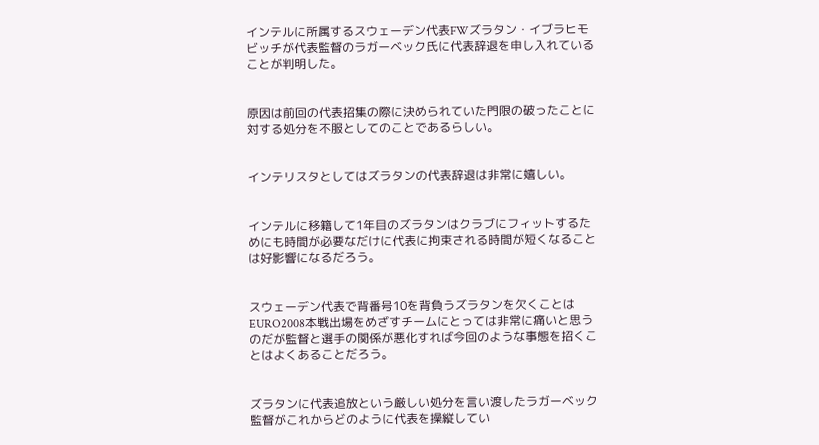インテルに所属するスウェーデン代表FWズラタン・イブラヒモビッチが代表監督のラガーベック氏に代表辞退を申し入れていることが判明した。


原因は前回の代表招集の際に決められていた門限の破ったことに対する処分を不服としてのことであるらしい。


インテリスタとしてはズラタンの代表辞退は非常に嬉しい。


インテルに移籍して1年目のズラタンはクラブにフィットするためにも時間が必要なだけに代表に拘束される時間が短くなることは好影響になるだろう。


スウェーデン代表で背番号10を背負うズラタンを欠くことはEURO2008本戦出場をめざすチームにとっては非常に痛いと思うのだが監督と選手の関係が悪化すれば今回のような事態を招くことはよくあることだろう。


ズラタンに代表追放という厳しい処分を言い渡したラガーベック監督がこれからどのように代表を操縦してい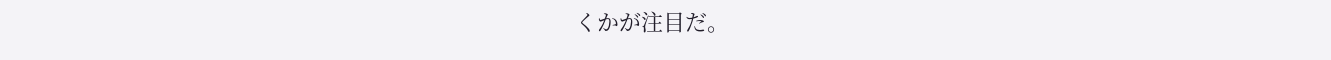くかが注目だ。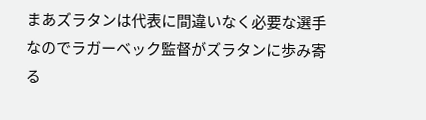まあズラタンは代表に間違いなく必要な選手なのでラガーベック監督がズラタンに歩み寄る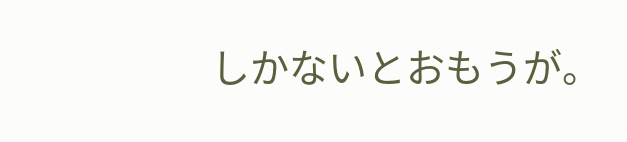しかないとおもうが。